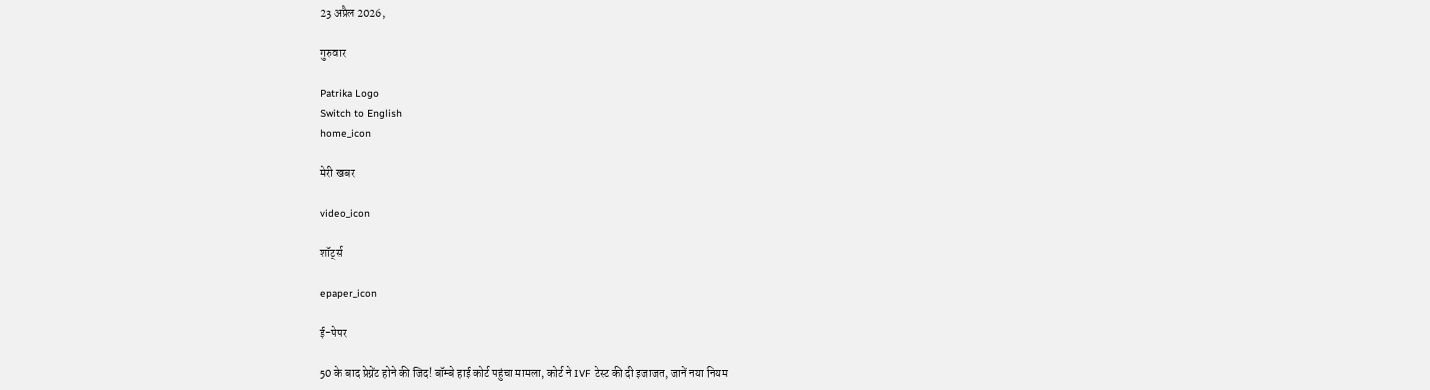23 अप्रैल 2026,

गुरुवार

Patrika Logo
Switch to English
home_icon

मेरी खबर

video_icon

शॉर्ट्स

epaper_icon

ई-पेपर

50 के बाद प्रेग्नेंट होने की जिद! बॉम्बे हाई कोर्ट पहुंचा मामला, कोर्ट ने IVF टेस्ट की दी इजाजत, जानें नया नियम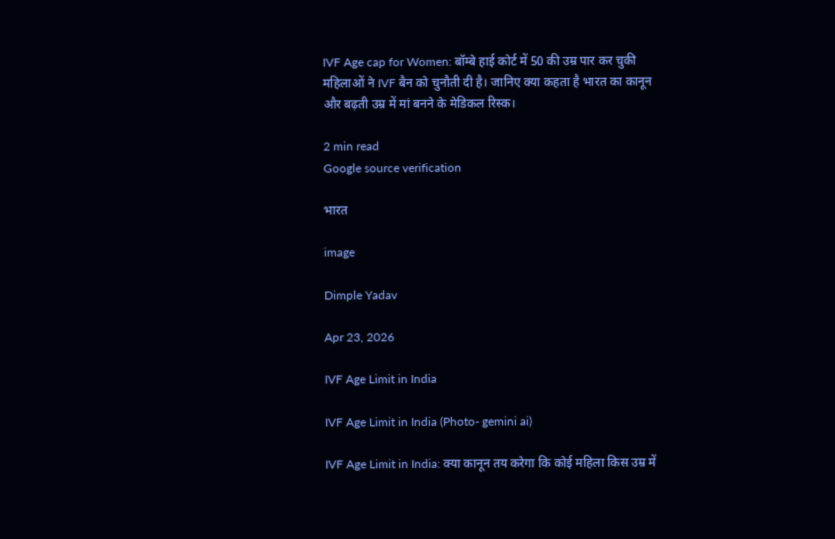IVF Age cap for Women: बॉम्बे हाई कोर्ट में 50 की उम्र पार कर चुकी महिलाओं ने IVF बैन को चुनौती दी है। जानिए क्या कहता है भारत का कानून और बढ़ती उम्र में मां बनने के मेडिकल रिस्क।

2 min read
Google source verification

भारत

image

Dimple Yadav

Apr 23, 2026

IVF Age Limit in India

IVF Age Limit in India (Photo- gemini ai)

IVF Age Limit in India: क्या कानून तय करेगा कि कोई महिला किस उम्र में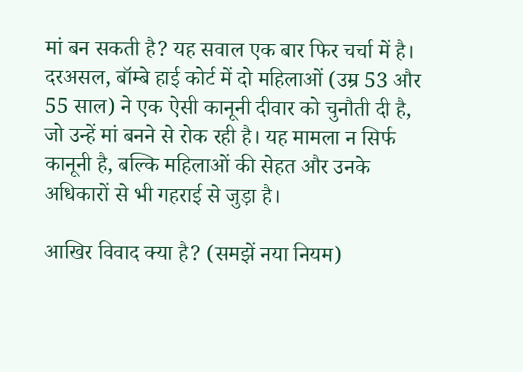मां बन सकती है? यह सवाल एक बार फिर चर्चा में है। दरअसल, बॉम्बे हाई कोर्ट में दो महिलाओं (उम्र 53 और 55 साल) ने एक ऐसी कानूनी दीवार को चुनौती दी है, जो उन्हें मां बनने से रोक रही है। यह मामला न सिर्फ कानूनी है, बल्कि महिलाओं की सेहत और उनके अधिकारों से भी गहराई से जुड़ा है।

आखिर विवाद क्या है? (समझें नया नियम)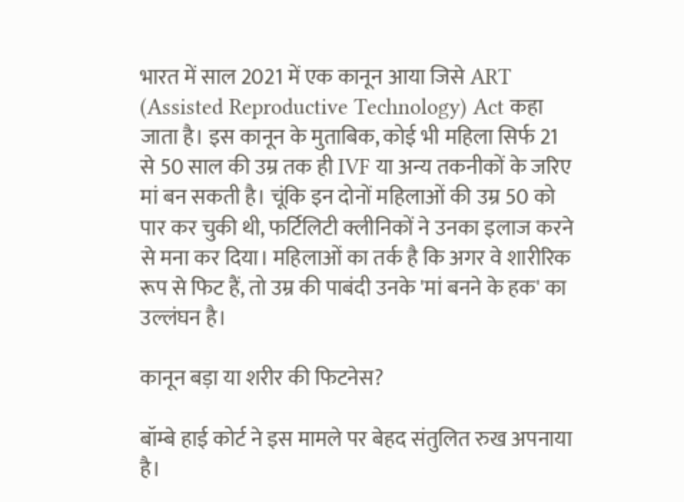भारत में साल 2021 में एक कानून आया जिसे ART (Assisted Reproductive Technology) Act कहा जाता है। इस कानून के मुताबिक, कोई भी महिला सिर्फ 21 से 50 साल की उम्र तक ही IVF या अन्य तकनीकों के जरिए मां बन सकती है। चूंकि इन दोनों महिलाओं की उम्र 50 को पार कर चुकी थी, फर्टिलिटी क्लीनिकों ने उनका इलाज करने से मना कर दिया। महिलाओं का तर्क है कि अगर वे शारीरिक रूप से फिट हैं, तो उम्र की पाबंदी उनके 'मां बनने के हक' का उल्लंघन है।

कानून बड़ा या शरीर की फिटनेस?

बॉम्बे हाई कोर्ट ने इस मामले पर बेहद संतुलित रुख अपनाया है।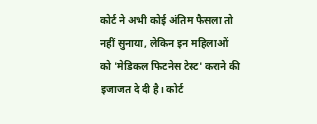कोर्ट ने अभी कोई अंतिम फैसला तो नहीं सुनाया, लेकिन इन महिलाओं को 'मेडिकल फिटनेस टेस्ट' कराने की इजाजत दे दी है। कोर्ट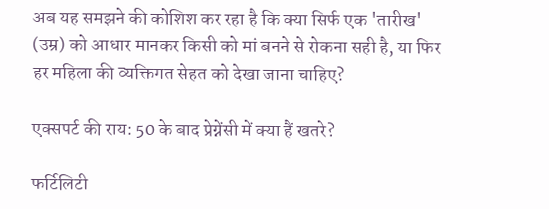अब यह समझने की कोशिश कर रहा है कि क्या सिर्फ एक 'तारीख' (उम्र) को आधार मानकर किसी को मां बनने से रोकना सही है, या फिर हर महिला की व्यक्तिगत सेहत को देखा जाना चाहिए?

एक्सपर्ट की राय: 50 के बाद प्रेग्नेंसी में क्या हैं खतरे?

फर्टिलिटी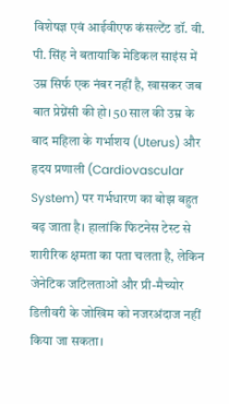विशेषज्ञ एवं आईवीएफ कंसल्टेंट डॉ. वी. पी. सिंह ने बतायाकि मेडिकल साइंस में उम्र सिर्फ एक नंबर नहीं है, खासकर जब बात प्रेग्नेंसी की हो। 50 साल की उम्र के बाद महिला के गर्भाशय (Uterus) और हृदय प्रणाली (Cardiovascular System) पर गर्भधारण का बोझ बहुत बढ़ जाता है। हालांकि फिटनेस टेस्ट से शारीरिक क्षमता का पता चलता है, लेकिन जेनेटिक जटिलताओं और प्री-मैच्योर डिलीवरी के जोखिम को नजरअंदाज नहीं किया जा सकता।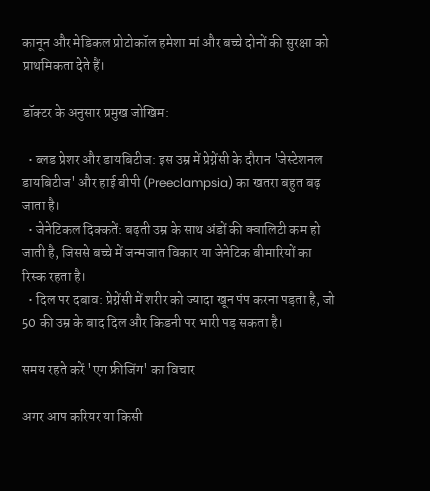कानून और मेडिकल प्रोटोकॉल हमेशा मां और बच्चे दोनों की सुरक्षा को प्राथमिकता देते हैं।

डॉक्टर के अनुसार प्रमुख जोखिम:

  • ब्लड प्रेशर और डायबिटीज: इस उम्र में प्रेग्नेंसी के दौरान 'जेस्टेशनल डायबिटीज' और हाई बीपी (Preeclampsia) का खतरा बहुत बढ़ जाता है।
  • जेनेटिकल दिक्कतें: बढ़ती उम्र के साथ अंडों की क्वालिटी कम हो जाती है, जिससे बच्चे में जन्मजात विकार या जेनेटिक बीमारियों का रिस्क रहता है।
  • दिल पर दबाव: प्रेग्नेंसी में शरीर को ज्यादा खून पंप करना पड़ता है, जो 50 की उम्र के बाद दिल और किडनी पर भारी पड़ सकता है।

समय रहते करें 'एग फ्रीजिंग' का विचार

अगर आप करियर या किसी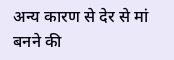अन्य कारण से देर से मां बनने की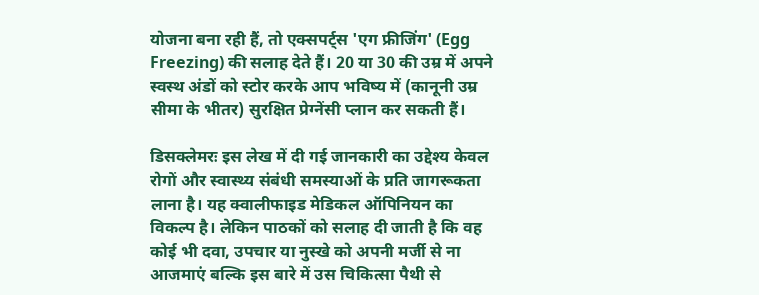योजना बना रही हैं, तो एक्सपर्ट्स 'एग फ्रीजिंग' (Egg Freezing) की सलाह देते हैं। 20 या 30 की उम्र में अपने स्वस्थ अंडों को स्टोर करके आप भविष्य में (कानूनी उम्र सीमा के भीतर) सुरक्षित प्रेग्नेंसी प्लान कर सकती हैं।

डिसक्लेमरः इस लेख में दी गई जानकारी का उद्देश्य केवल रोगों और स्वास्थ्य संबंधी समस्याओं के प्रति जागरूकता लाना है। यह क्वालीफाइड मेडिकल ऑपिनियन का विकल्प है। लेकिन पाठकों को सलाह दी जाती है कि वह कोई भी दवा, उपचार या नुस्खे को अपनी मर्जी से ना आजमाएं बल्कि इस बारे में उस चिकित्सा पैथी से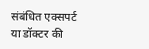संबंधित एक्सपर्ट या डॉक्टर की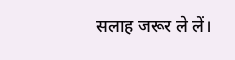सलाह जरूर ले लें।